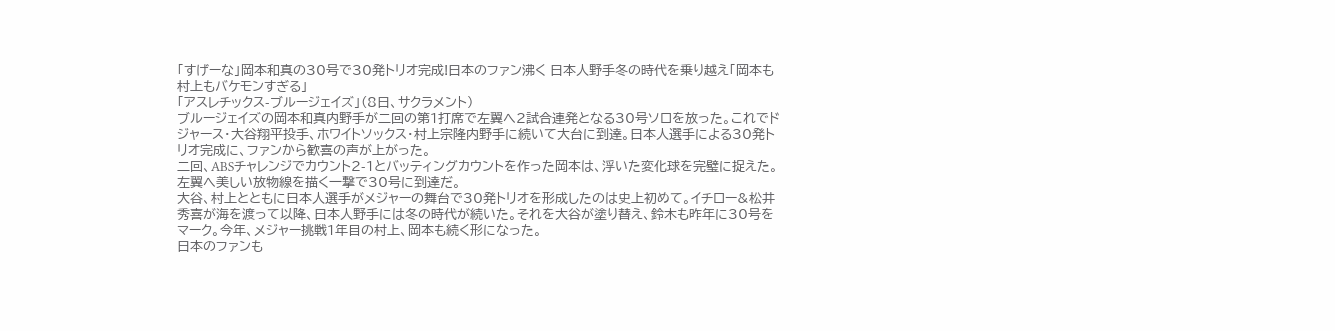「すげーな」岡本和真の30号で30発トリオ完成!日本のファン沸く 日本人野手冬の時代を乗り越え「岡本も村上もバケモンすぎる」
「アスレチックス-ブルージェイズ」(8日、サクラメント)
ブルージェイズの岡本和真内野手が二回の第1打席で左翼へ2試合連発となる30号ソロを放った。これでドジャース・大谷翔平投手、ホワイトソックス・村上宗隆内野手に続いて大台に到達。日本人選手による30発トリオ完成に、ファンから歓喜の声が上がった。
二回、ABSチャレンジでカウント2-1とバッティングカウントを作った岡本は、浮いた変化球を完璧に捉えた。左翼へ美しい放物線を描く一撃で30号に到達だ。
大谷、村上とともに日本人選手がメジャーの舞台で30発トリオを形成したのは史上初めて。イチロー&松井秀喜が海を渡って以降、日本人野手には冬の時代が続いた。それを大谷が塗り替え、鈴木も昨年に30号をマーク。今年、メジャー挑戦1年目の村上、岡本も続く形になった。
日本のファンも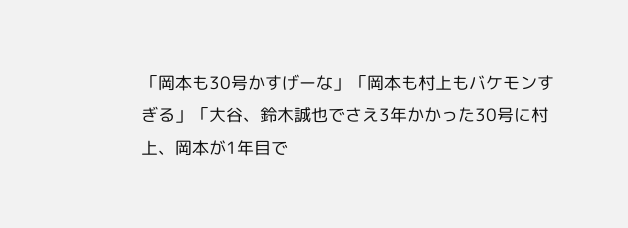「岡本も30号かすげーな」「岡本も村上もバケモンすぎる」「大谷、鈴木誠也でさえ3年かかった30号に村上、岡本が1年目で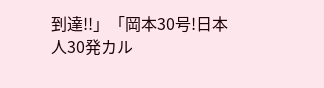到達!!」「岡本30号!日本人30発カル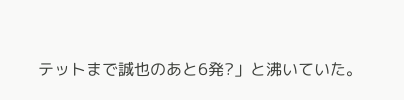テットまで誠也のあと6発?」と沸いていた。